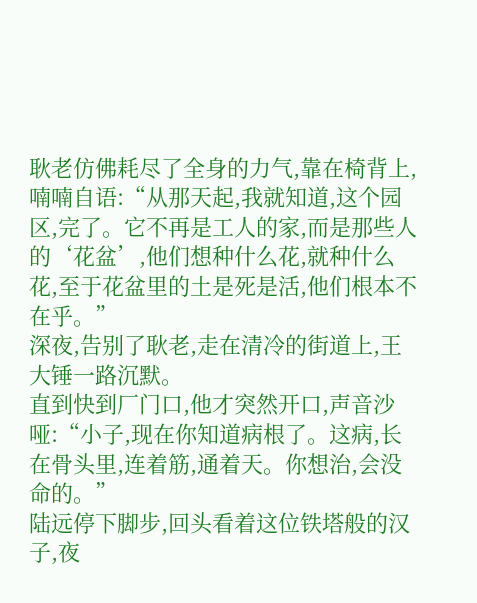耿老仿佛耗尽了全身的力气,靠在椅背上,喃喃自语:“从那天起,我就知道,这个园区,完了。它不再是工人的家,而是那些人的‘花盆’,他们想种什么花,就种什么花,至于花盆里的土是死是活,他们根本不在乎。”
深夜,告别了耿老,走在清冷的街道上,王大锤一路沉默。
直到快到厂门口,他才突然开口,声音沙哑:“小子,现在你知道病根了。这病,长在骨头里,连着筋,通着天。你想治,会没命的。”
陆远停下脚步,回头看着这位铁塔般的汉子,夜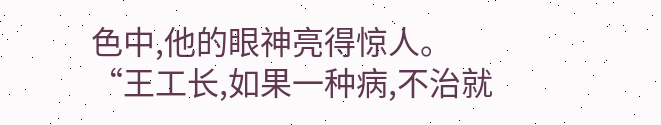色中,他的眼神亮得惊人。
“王工长,如果一种病,不治就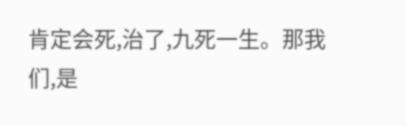肯定会死,治了,九死一生。那我们,是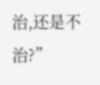治,还是不治?”